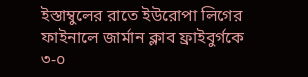ইস্তাম্বুলের রাতে ইউরোপা লিগের ফাইনালে জার্মান ক্লাব ফ্রাইবুর্গকে ৩-০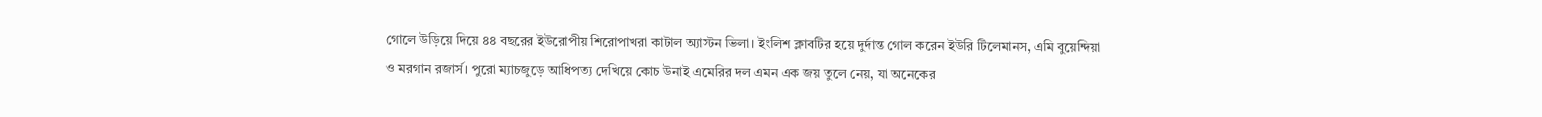গোলে উড়িয়ে দিয়ে ৪৪ বছরের ইউরোপীয় শিরোপাখরা কাটাল অ্যাস্টন ভিলা। ইংলিশ ক্লাবটির হয়ে দুর্দান্ত গোল করেন ইউরি টিলেমানস, এমি বুয়েন্দিয়া ও মরগান রজার্স। পুরো ম্যাচজুড়ে আধিপত্য দেখিয়ে কোচ উনাই এমেরির দল এমন এক জয় তুলে নেয়, যা অনেকের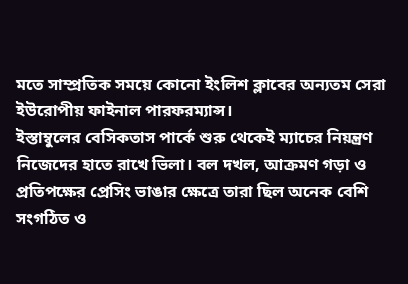মতে সাম্প্রতিক সময়ে কোনো ইংলিশ ক্লাবের অন্যতম সেরা ইউরোপীয় ফাইনাল পারফরম্যান্স।
ইস্তাম্বুলের বেসিকতাস পার্কে শুরু থেকেই ম্যাচের নিয়ন্ত্রণ নিজেদের হাতে রাখে ভিলা। বল দখল, আক্রমণ গড়া ও প্রতিপক্ষের প্রেসিং ভাঙার ক্ষেত্রে তারা ছিল অনেক বেশি সংগঠিত ও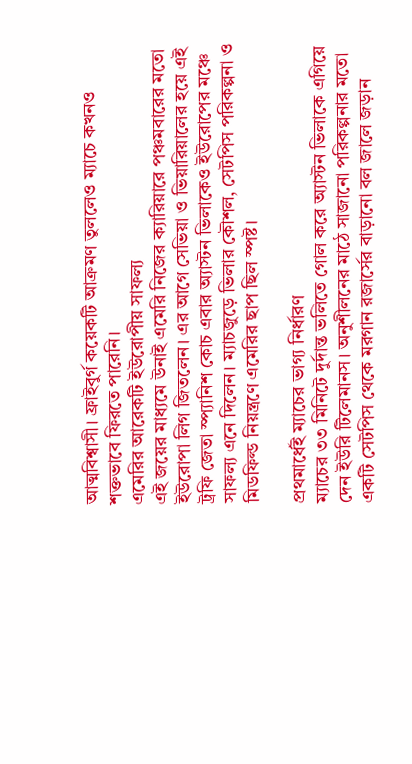আত্মবিশ্বাসী। ফ্রাইবুর্গ কয়েকটি আক্রমণ তুললেও ম্যাচে কখনও শক্তভাবে ফিরতে পারেনি।
এমেরির আরেকটি ইউরোপীয় সাফল্য
এই জয়ের মাধ্যমে উনাই এমেরি নিজের ক্যারিয়ারে পঞ্চমবারের মতো ইউরোপা লিগ জিতলেন। এর আগে সেভিয়া ও ভিয়ারিয়ালের হয়ে এই ট্রফি জেতা স্প্যানিশ কোচ এবার অ্যাস্টন ভিলাকেও ইউরোপের মঞ্চে সাফল্য এনে দিলেন। ম্যাচজুড়ে ভিলার কৌশল, সেটপিস পরিকল্পনা ও মিডফিল্ড নিয়ন্ত্রণে এমেরির ছাপ ছিল স্পষ্ট।

প্রথমার্ধেই ম্যাচের ভাগ্য নির্ধারণ
ম্যাচের ৩৩ মিনিটে দুর্দান্ত ভলিতে গোল করে অ্যাস্টন ভিলাকে এগিয়ে দেন ইউরি টিলেমানস। অনুশীলনের মাঠে সাজানো পরিকল্পনার মতো একটি সেটপিস থেকে মরগান রজার্সের বাড়ানো বল জালে জড়ান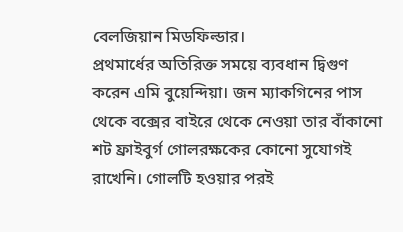বেলজিয়ান মিডফিল্ডার।
প্রথমার্ধের অতিরিক্ত সময়ে ব্যবধান দ্বিগুণ করেন এমি বুয়েন্দিয়া। জন ম্যাকগিনের পাস থেকে বক্সের বাইরে থেকে নেওয়া তার বাঁকানো শট ফ্রাইবুর্গ গোলরক্ষকের কোনো সুযোগই রাখেনি। গোলটি হওয়ার পরই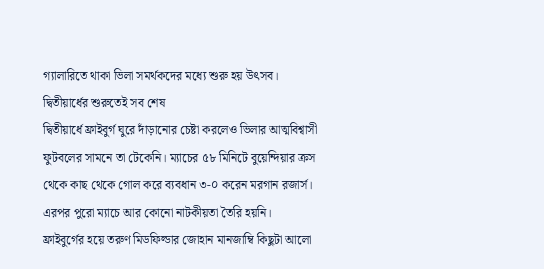গ্যালারিতে থাকা ভিলা সমর্থকদের মধ্যে শুরু হয় উৎসব।
দ্বিতীয়ার্ধের শুরুতেই সব শেষ
দ্বিতীয়ার্ধে ফ্রাইবুর্গ ঘুরে দাঁড়ানোর চেষ্টা করলেও ভিলার আত্মবিশ্বাসী ফুটবলের সামনে তা টেকেনি। ম্যাচের ৫৮ মিনিটে বুয়েন্দিয়ার ক্রস থেকে কাছ থেকে গোল করে ব্যবধান ৩-০ করেন মরগান রজার্স। এরপর পুরো ম্যাচে আর কোনো নাটকীয়তা তৈরি হয়নি।
ফ্রাইবুর্গের হয়ে তরুণ মিডফিল্ডার জোহান মানজাম্বি কিছুটা আলো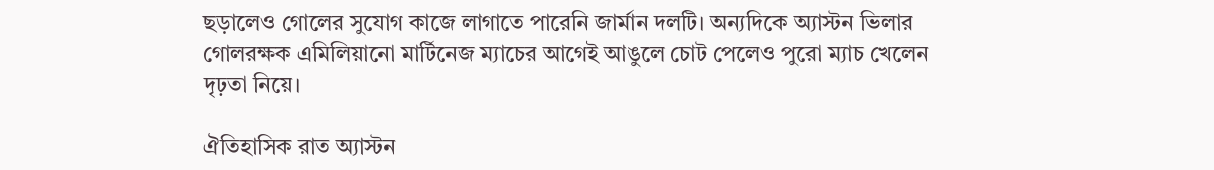ছড়ালেও গোলের সুযোগ কাজে লাগাতে পারেনি জার্মান দলটি। অন্যদিকে অ্যাস্টন ভিলার গোলরক্ষক এমিলিয়ানো মার্টিনেজ ম্যাচের আগেই আঙুলে চোট পেলেও পুরো ম্যাচ খেলেন দৃঢ়তা নিয়ে।

ঐতিহাসিক রাত অ্যাস্টন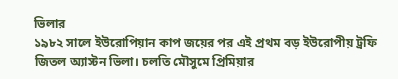ভিলার
১৯৮২ সালে ইউরোপিয়ান কাপ জয়ের পর এই প্রথম বড় ইউরোপীয় ট্রফি জিতল অ্যাস্টন ভিলা। চলতি মৌসুমে প্রিমিয়ার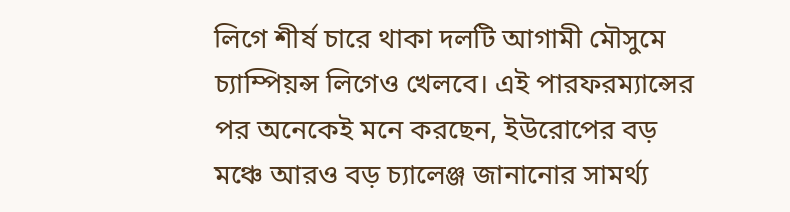লিগে শীর্ষ চারে থাকা দলটি আগামী মৌসুমে চ্যাম্পিয়ন্স লিগেও খেলবে। এই পারফরম্যান্সের পর অনেকেই মনে করছেন, ইউরোপের বড় মঞ্চে আরও বড় চ্যালেঞ্জ জানানোর সামর্থ্য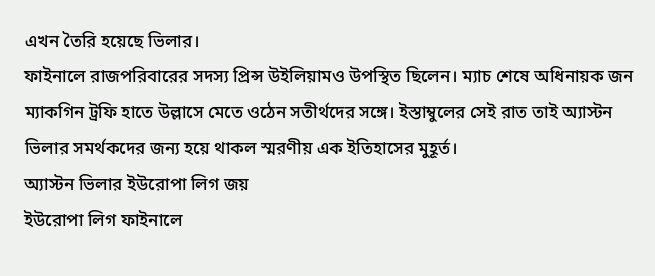এখন তৈরি হয়েছে ভিলার।
ফাইনালে রাজপরিবারের সদস্য প্রিন্স উইলিয়ামও উপস্থিত ছিলেন। ম্যাচ শেষে অধিনায়ক জন ম্যাকগিন ট্রফি হাতে উল্লাসে মেতে ওঠেন সতীর্থদের সঙ্গে। ইস্তাম্বুলের সেই রাত তাই অ্যাস্টন ভিলার সমর্থকদের জন্য হয়ে থাকল স্মরণীয় এক ইতিহাসের মুহূর্ত।
অ্যাস্টন ভিলার ইউরোপা লিগ জয়
ইউরোপা লিগ ফাইনালে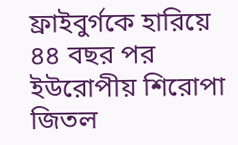ফ্রাইবুর্গকে হারিয়ে ৪৪ বছর পর ইউরোপীয় শিরোপা জিতল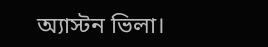অ্যাস্টন ভিলা।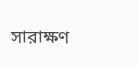সারাক্ষণ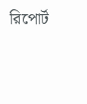রিপোর্ট